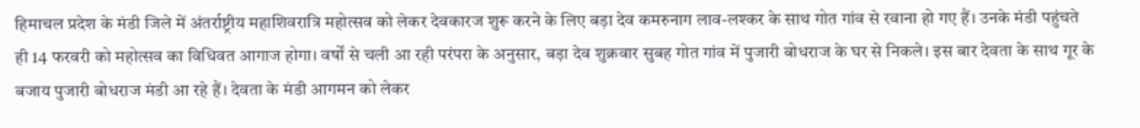हिमाचल प्रदेश के मंडी जिले में अंतर्राष्ट्रीय महाशिवरात्रि महोत्सव को लेकर देवकारज शुरू करने के लिए बड़ा देव कमरुनाग लाव-लश्कर के साथ गोत गांव से रवाना हो गए हैं। उनके मंडी पहुंचते ही 14 फरवरी को महोत्सव का विधिवत आगाज होगा। वर्षों से चली आ रही परंपरा के अनुसार, बड़ा देव शुक्रवार सुबह गोत गांव में पुजारी बोधराज के घर से निकले। इस बार देवता के साथ गूर के बजाय पुजारी बोधराज मंडी आ रहे हैं। देवता के मंडी आगमन को लेकर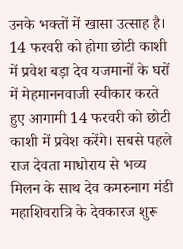उनके भक्तों में खासा उत्साह है। 14 फरवरी को होगा छोटी काशी में प्रवेश बड़ा देव यजमानों के घरों में मेहमाननवाजी स्वीकार करते हुए आगामी 14 फरवरी को छोटी काशी में प्रवेश करेंगे। सबसे पहले राज देवता माधोराय से भव्य मिलन के साथ देव कमरुनाग मंडी महाशिवरात्रि के देवकारज शुरू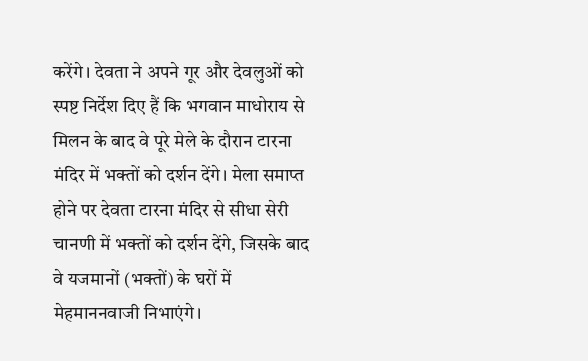करेंगे। देवता ने अपने गूर और देवलुओं को स्पष्ट निर्देश दिए हैं कि भगवान माधोराय से मिलन के बाद वे पूरे मेले के दौरान टारना मंदिर में भक्तों को दर्शन देंगे। मेला समाप्त होने पर देवता टारना मंदिर से सीधा सेरी चानणी में भक्तों को दर्शन देंगे, जिसके बाद वे यजमानों (भक्तों) के घरों में मेहमाननवाजी निभाएंगे।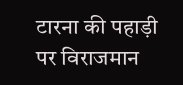टारना की पहाड़ी पर विराजमान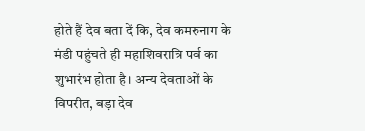होते हैं देव बता दें कि, देव कमरुनाग के मंडी पहुंचते ही महाशिवरात्रि पर्व का शुभारंभ होता है। अन्य देवताओं के विपरीत, बड़ा देव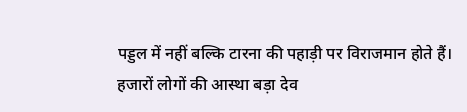पड्डल में नहीं बल्कि टारना की पहाड़ी पर विराजमान होते हैं। हजारों लोगों की आस्था बड़ा देव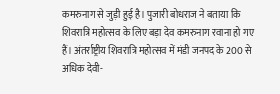कमरुनाग से जुड़ी हुई है। पुजारी बोधराज ने बताया कि शिवरात्रि महोत्सव के लिए बड़ा देव कमरुनाग रवाना हो गए हैं। अंतर्राष्ट्रीय शिवरात्रि महोत्सव में मंडी जनपद के 200 से अधिक देवी-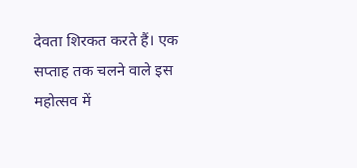देवता शिरकत करते हैं। एक सप्ताह तक चलने वाले इस महोत्सव में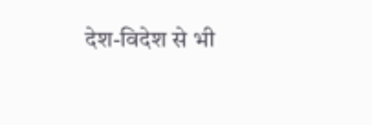देश-विदेश से भी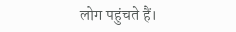लोग पहुंचते हैं।